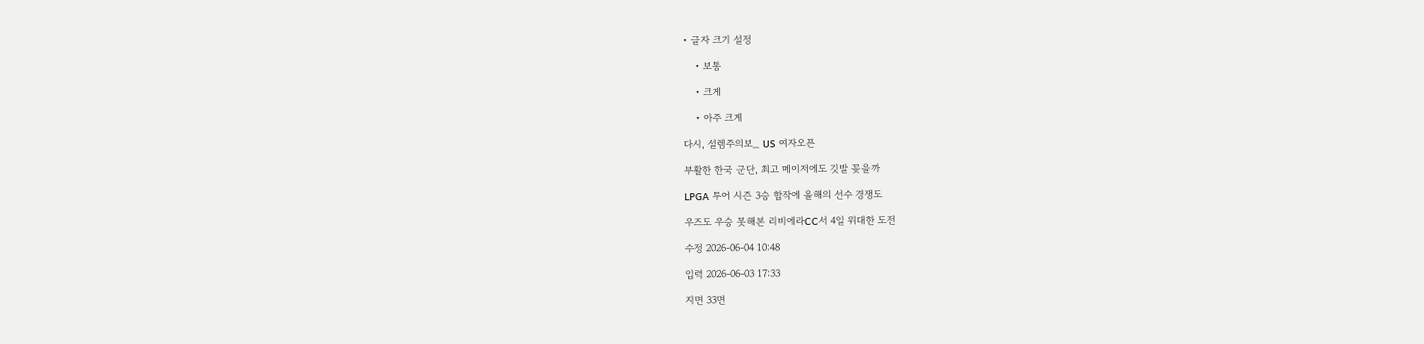• 글자 크기 설정

    • 보통

    • 크게

    • 아주 크게

다시, 설렘주의보_ US 여자오픈

부활한 한국 군단, 최고 메이저에도 깃발 꽂을까

LPGA 투어 시즌 3승 합작에 올해의 선수 경쟁도

우즈도 우승 못해본 리비에라CC서 4일 위대한 도전

수정 2026-06-04 10:48

입력 2026-06-03 17:33

지면 33면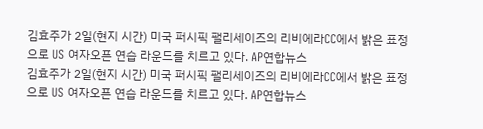김효주가 2일(현지 시간) 미국 퍼시픽 팰리세이즈의 리비에라CC에서 밝은 표정으로 US 여자오픈 연습 라운드를 치르고 있다. AP연합뉴스
김효주가 2일(현지 시간) 미국 퍼시픽 팰리세이즈의 리비에라CC에서 밝은 표정으로 US 여자오픈 연습 라운드를 치르고 있다. AP연합뉴스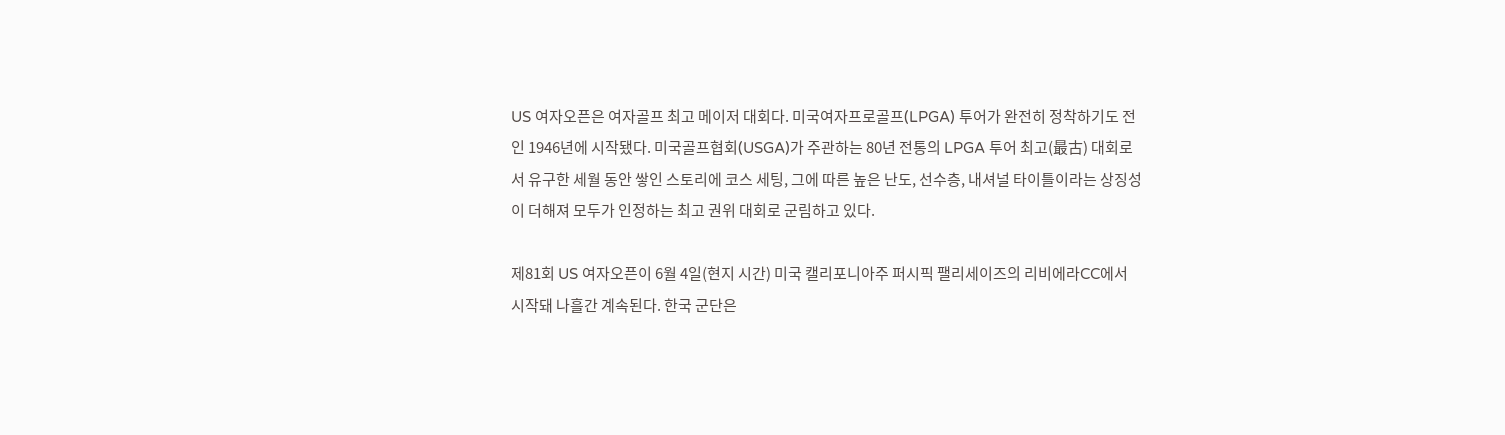US 여자오픈은 여자골프 최고 메이저 대회다. 미국여자프로골프(LPGA) 투어가 완전히 정착하기도 전인 1946년에 시작됐다. 미국골프협회(USGA)가 주관하는 80년 전통의 LPGA 투어 최고(最古) 대회로서 유구한 세월 동안 쌓인 스토리에 코스 세팅, 그에 따른 높은 난도, 선수층, 내셔널 타이틀이라는 상징성이 더해져 모두가 인정하는 최고 권위 대회로 군림하고 있다.

제81회 US 여자오픈이 6월 4일(현지 시간) 미국 캘리포니아주 퍼시픽 팰리세이즈의 리비에라CC에서 시작돼 나흘간 계속된다. 한국 군단은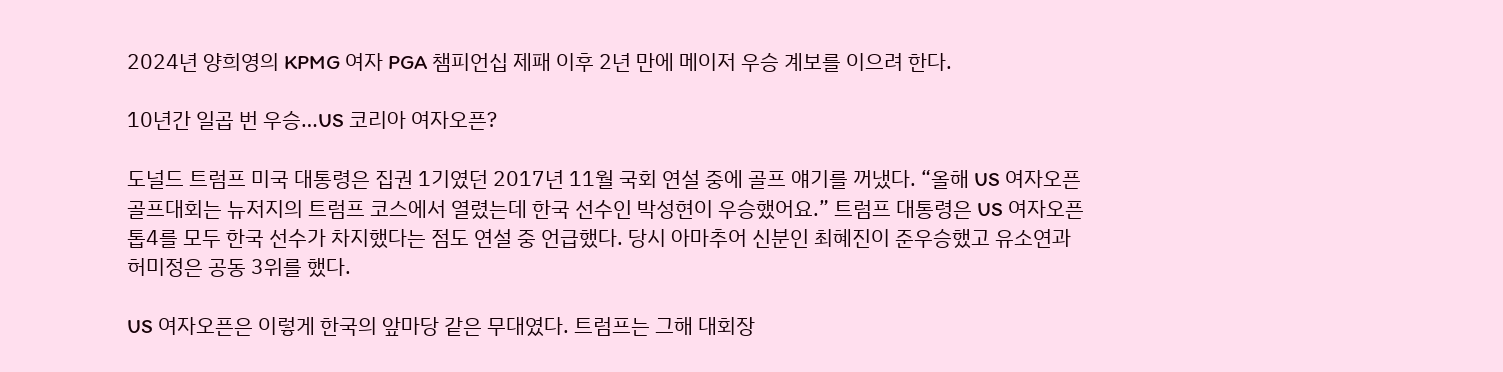2024년 양희영의 KPMG 여자 PGA 챔피언십 제패 이후 2년 만에 메이저 우승 계보를 이으려 한다.

10년간 일곱 번 우승…US 코리아 여자오픈?

도널드 트럼프 미국 대통령은 집권 1기였던 2017년 11월 국회 연설 중에 골프 얘기를 꺼냈다. “올해 US 여자오픈 골프대회는 뉴저지의 트럼프 코스에서 열렸는데 한국 선수인 박성현이 우승했어요.” 트럼프 대통령은 US 여자오픈 톱4를 모두 한국 선수가 차지했다는 점도 연설 중 언급했다. 당시 아마추어 신분인 최혜진이 준우승했고 유소연과 허미정은 공동 3위를 했다.

US 여자오픈은 이렇게 한국의 앞마당 같은 무대였다. 트럼프는 그해 대회장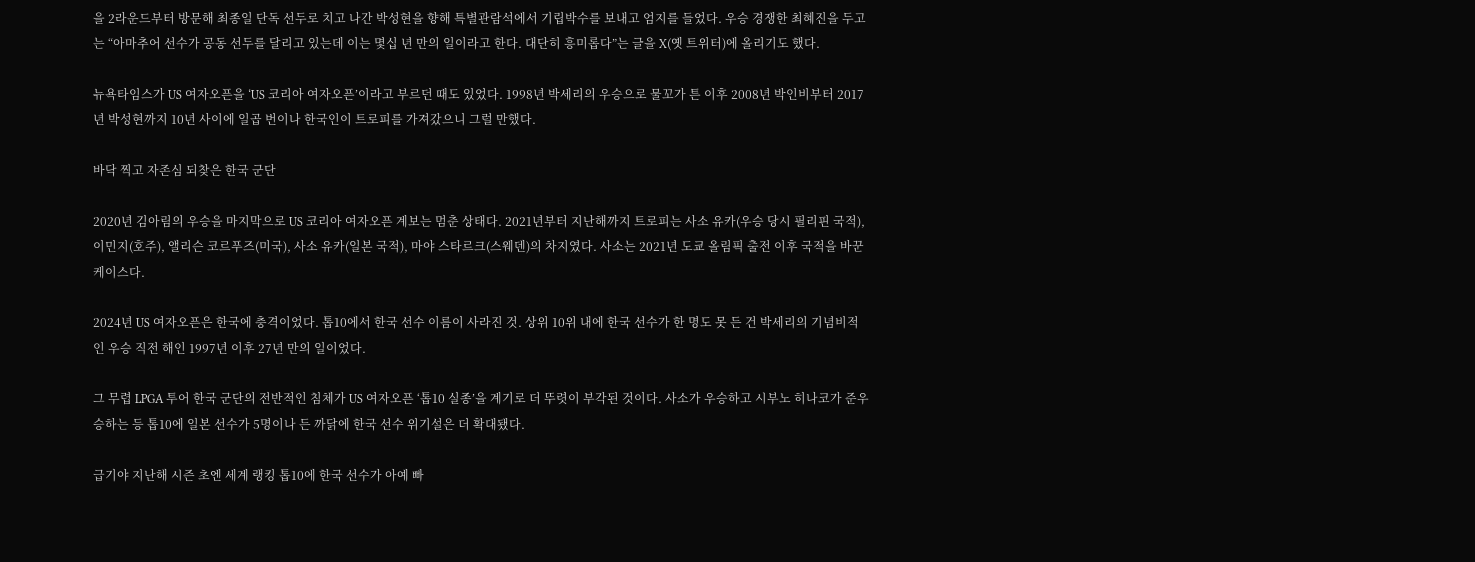을 2라운드부터 방문해 최종일 단독 선두로 치고 나간 박성현을 향해 특별관람석에서 기립박수를 보내고 엄지를 들었다. 우승 경쟁한 최혜진을 두고는 “아마추어 선수가 공동 선두를 달리고 있는데 이는 몇십 년 만의 일이라고 한다. 대단히 흥미롭다”는 글을 X(옛 트위터)에 올리기도 했다.

뉴욕타임스가 US 여자오픈을 ‘US 코리아 여자오픈’이라고 부르던 때도 있었다. 1998년 박세리의 우승으로 물꼬가 튼 이후 2008년 박인비부터 2017년 박성현까지 10년 사이에 일곱 번이나 한국인이 트로피를 가져갔으니 그럴 만했다.

바닥 찍고 자존심 되찾은 한국 군단

2020년 김아림의 우승을 마지막으로 US 코리아 여자오픈 계보는 멈춘 상태다. 2021년부터 지난해까지 트로피는 사소 유카(우승 당시 필리핀 국적), 이민지(호주), 앨리슨 코르푸즈(미국), 사소 유카(일본 국적), 마야 스타르크(스웨덴)의 차지였다. 사소는 2021년 도쿄 올림픽 출전 이후 국적을 바꾼 케이스다.

2024년 US 여자오픈은 한국에 충격이었다. 톱10에서 한국 선수 이름이 사라진 것. 상위 10위 내에 한국 선수가 한 명도 못 든 건 박세리의 기념비적인 우승 직전 해인 1997년 이후 27년 만의 일이었다.

그 무렵 LPGA 투어 한국 군단의 전반적인 침체가 US 여자오픈 ‘톱10 실종’을 계기로 더 뚜렷이 부각된 것이다. 사소가 우승하고 시부노 히나코가 준우승하는 등 톱10에 일본 선수가 5명이나 든 까닭에 한국 선수 위기설은 더 확대됐다.

급기야 지난해 시즌 초엔 세계 랭킹 톱10에 한국 선수가 아예 빠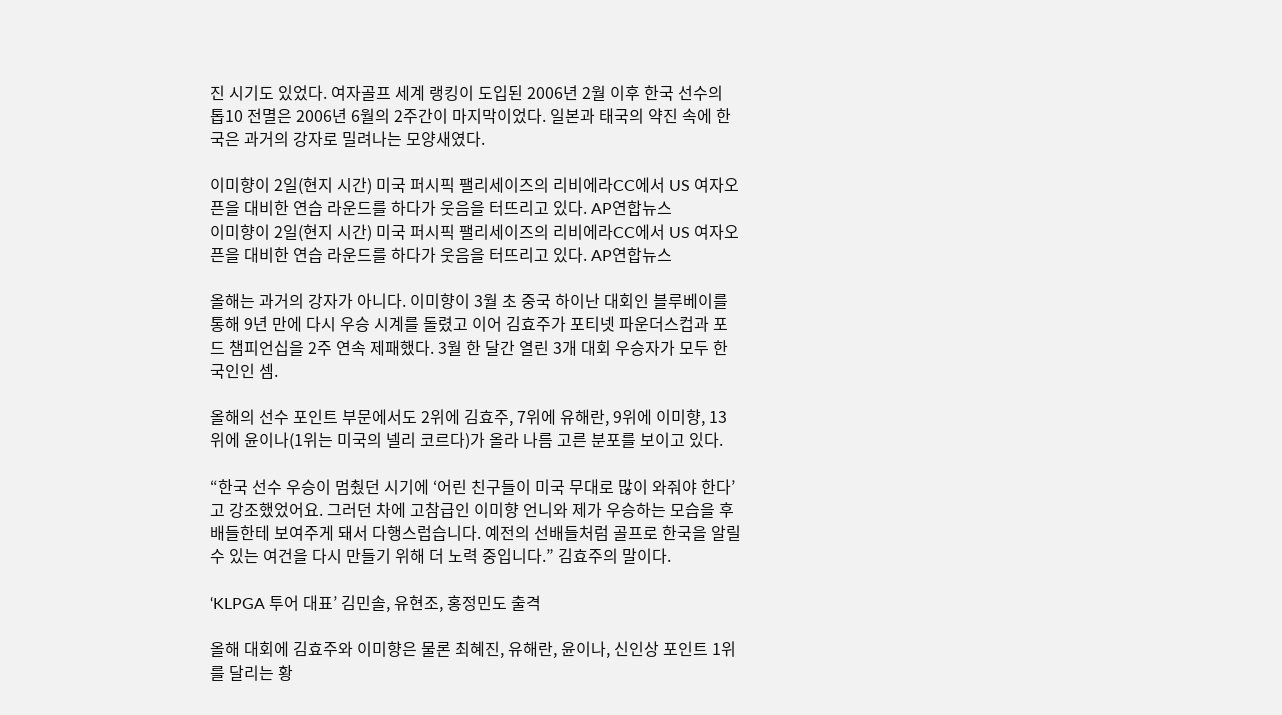진 시기도 있었다. 여자골프 세계 랭킹이 도입된 2006년 2월 이후 한국 선수의 톱10 전멸은 2006년 6월의 2주간이 마지막이었다. 일본과 태국의 약진 속에 한국은 과거의 강자로 밀려나는 모양새였다.

이미향이 2일(현지 시간) 미국 퍼시픽 팰리세이즈의 리비에라CC에서 US 여자오픈을 대비한 연습 라운드를 하다가 웃음을 터뜨리고 있다. AP연합뉴스
이미향이 2일(현지 시간) 미국 퍼시픽 팰리세이즈의 리비에라CC에서 US 여자오픈을 대비한 연습 라운드를 하다가 웃음을 터뜨리고 있다. AP연합뉴스

올해는 과거의 강자가 아니다. 이미향이 3월 초 중국 하이난 대회인 블루베이를 통해 9년 만에 다시 우승 시계를 돌렸고 이어 김효주가 포티넷 파운더스컵과 포드 챔피언십을 2주 연속 제패했다. 3월 한 달간 열린 3개 대회 우승자가 모두 한국인인 셈.

올해의 선수 포인트 부문에서도 2위에 김효주, 7위에 유해란, 9위에 이미향, 13위에 윤이나(1위는 미국의 넬리 코르다)가 올라 나름 고른 분포를 보이고 있다.

“한국 선수 우승이 멈췄던 시기에 ‘어린 친구들이 미국 무대로 많이 와줘야 한다’고 강조했었어요. 그러던 차에 고참급인 이미향 언니와 제가 우승하는 모습을 후배들한테 보여주게 돼서 다행스럽습니다. 예전의 선배들처럼 골프로 한국을 알릴 수 있는 여건을 다시 만들기 위해 더 노력 중입니다.” 김효주의 말이다.

‘KLPGA 투어 대표’ 김민솔, 유현조, 홍정민도 출격

올해 대회에 김효주와 이미향은 물론 최혜진, 유해란, 윤이나, 신인상 포인트 1위를 달리는 황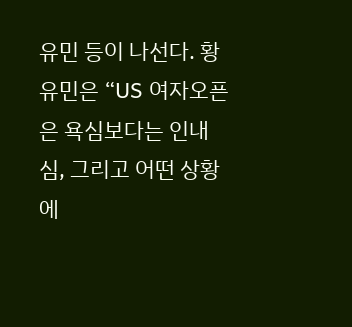유민 등이 나선다. 황유민은 “US 여자오픈은 욕심보다는 인내심, 그리고 어떤 상황에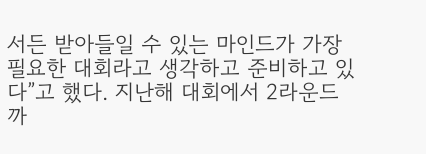서든 받아들일 수 있는 마인드가 가장 필요한 대회라고 생각하고 준비하고 있다”고 했다. 지난해 대회에서 2라운드까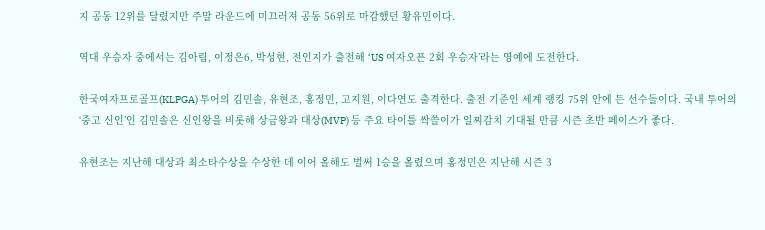지 공동 12위를 달렸지만 주말 라운드에 미끄러져 공동 56위로 마감했던 황유민이다.

역대 우승자 중에서는 김아림, 이정은6, 박성현, 전인지가 출전해 ‘US 여자오픈 2회 우승자’라는 영예에 도전한다.

한국여자프로골프(KLPGA) 투어의 김민솔, 유현조, 홍정민, 고지원, 이다연도 출격한다. 출전 기준인 세계 랭킹 75위 안에 든 선수들이다. 국내 투어의 ‘중고 신인’인 김민솔은 신인왕을 비롯해 상금왕과 대상(MVP) 등 주요 타이틀 싹쓸이가 일찌감치 기대될 만큼 시즌 초반 페이스가 좋다.

유현조는 지난해 대상과 최소타수상을 수상한 데 이어 올해도 벌써 1승을 올렸으며 홍정민은 지난해 시즌 3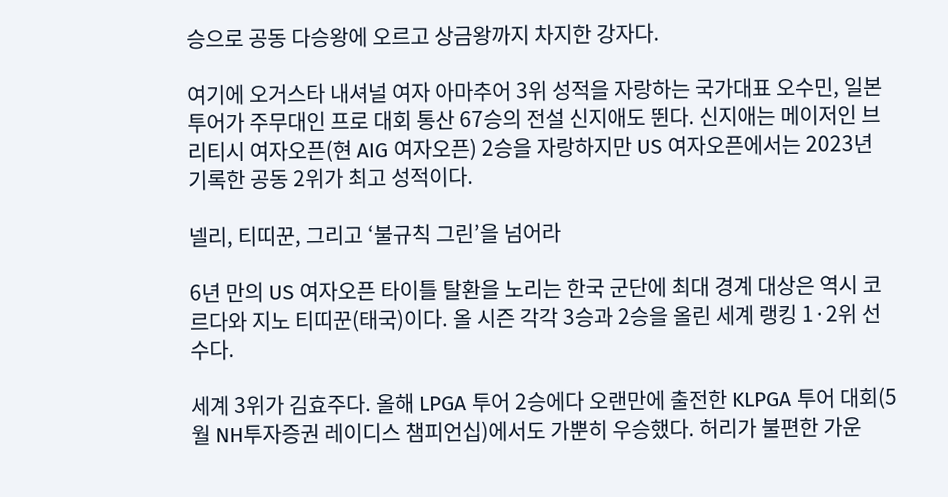승으로 공동 다승왕에 오르고 상금왕까지 차지한 강자다.

여기에 오거스타 내셔널 여자 아마추어 3위 성적을 자랑하는 국가대표 오수민, 일본 투어가 주무대인 프로 대회 통산 67승의 전설 신지애도 뛴다. 신지애는 메이저인 브리티시 여자오픈(현 AIG 여자오픈) 2승을 자랑하지만 US 여자오픈에서는 2023년 기록한 공동 2위가 최고 성적이다.

넬리, 티띠꾼, 그리고 ‘불규칙 그린’을 넘어라

6년 만의 US 여자오픈 타이틀 탈환을 노리는 한국 군단에 최대 경계 대상은 역시 코르다와 지노 티띠꾼(태국)이다. 올 시즌 각각 3승과 2승을 올린 세계 랭킹 1·2위 선수다.

세계 3위가 김효주다. 올해 LPGA 투어 2승에다 오랜만에 출전한 KLPGA 투어 대회(5월 NH투자증권 레이디스 챔피언십)에서도 가뿐히 우승했다. 허리가 불편한 가운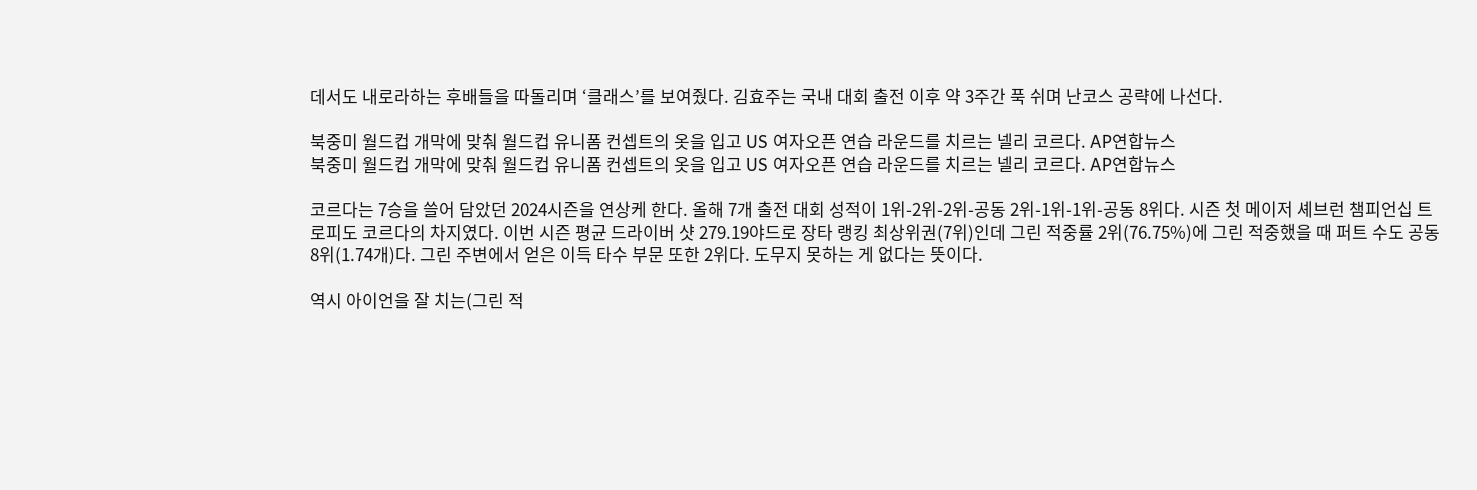데서도 내로라하는 후배들을 따돌리며 ‘클래스’를 보여줬다. 김효주는 국내 대회 출전 이후 약 3주간 푹 쉬며 난코스 공략에 나선다.

북중미 월드컵 개막에 맞춰 월드컵 유니폼 컨셉트의 옷을 입고 US 여자오픈 연습 라운드를 치르는 넬리 코르다. AP연합뉴스
북중미 월드컵 개막에 맞춰 월드컵 유니폼 컨셉트의 옷을 입고 US 여자오픈 연습 라운드를 치르는 넬리 코르다. AP연합뉴스

코르다는 7승을 쓸어 담았던 2024시즌을 연상케 한다. 올해 7개 출전 대회 성적이 1위-2위-2위-공동 2위-1위-1위-공동 8위다. 시즌 첫 메이저 셰브런 챔피언십 트로피도 코르다의 차지였다. 이번 시즌 평균 드라이버 샷 279.19야드로 장타 랭킹 최상위권(7위)인데 그린 적중률 2위(76.75%)에 그린 적중했을 때 퍼트 수도 공동 8위(1.74개)다. 그린 주변에서 얻은 이득 타수 부문 또한 2위다. 도무지 못하는 게 없다는 뜻이다.

역시 아이언을 잘 치는(그린 적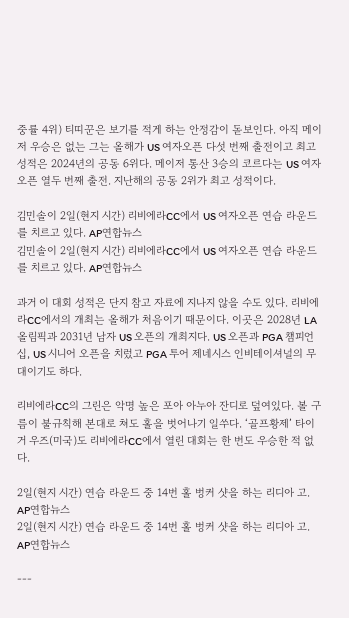중률 4위) 티띠꾼은 보기를 적게 하는 안정감이 돋보인다. 아직 메이저 우승은 없는 그는 올해가 US 여자오픈 다섯 번째 출전이고 최고 성적은 2024년의 공동 6위다. 메이저 통산 3승의 코르다는 US 여자오픈 열두 번째 출전. 지난해의 공동 2위가 최고 성적이다.

김민솔이 2일(현지 시간) 리비에라CC에서 US 여자오픈 연습 라운드를 치르고 있다. AP연합뉴스
김민솔이 2일(현지 시간) 리비에라CC에서 US 여자오픈 연습 라운드를 치르고 있다. AP연합뉴스

과거 이 대회 성적은 단지 참고 자료에 지나지 않을 수도 있다. 리비에라CC에서의 개최는 올해가 처음이기 때문이다. 이곳은 2028년 LA 올림픽과 2031년 남자 US 오픈의 개최지다. US 오픈과 PGA 챔피언십, US 시니어 오픈을 치렀고 PGA 투어 제네시스 인비테이셔널의 무대이기도 하다.

리비에라CC의 그린은 악명 높은 포아 아누아 잔디로 덮여있다. 볼 구름이 불규칙해 본대로 쳐도 홀을 벗어나기 일쑤다. ‘골프황제’ 타이거 우즈(미국)도 리비에라CC에서 열린 대회는 한 번도 우승한 적 없다.

2일(현지 시간) 연습 라운드 중 14번 홀 벙커 샷을 하는 리디아 고. AP연합뉴스
2일(현지 시간) 연습 라운드 중 14번 홀 벙커 샷을 하는 리디아 고. AP연합뉴스

---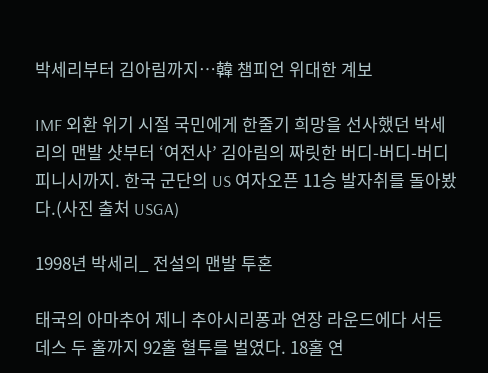박세리부터 김아림까지…韓 챔피언 위대한 계보

IMF 외환 위기 시절 국민에게 한줄기 희망을 선사했던 박세리의 맨발 샷부터 ‘여전사’ 김아림의 짜릿한 버디-버디-버디 피니시까지. 한국 군단의 US 여자오픈 11승 발자취를 돌아봤다.(사진 출처 USGA)

1998년 박세리_ 전설의 맨발 투혼

태국의 아마추어 제니 추아시리퐁과 연장 라운드에다 서든데스 두 홀까지 92홀 혈투를 벌였다. 18홀 연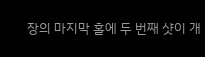장의 마지막 홀에 두 번째 샷이 개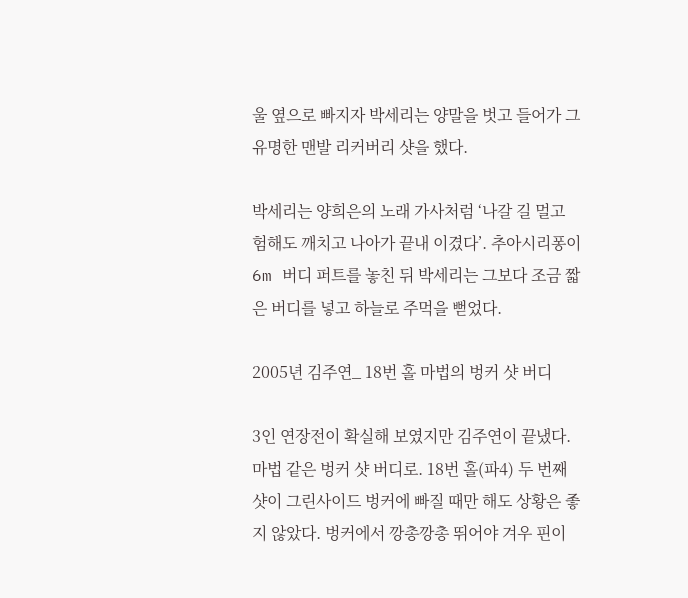울 옆으로 빠지자 박세리는 양말을 벗고 들어가 그 유명한 맨발 리커버리 샷을 했다.

박세리는 양희은의 노래 가사처럼 ‘나갈 길 멀고 험해도 깨치고 나아가 끝내 이겼다’. 추아시리퐁이 6m 버디 퍼트를 놓친 뒤 박세리는 그보다 조금 짧은 버디를 넣고 하늘로 주먹을 뻗었다.

2005년 김주연_ 18번 홀 마법의 벙커 샷 버디

3인 연장전이 확실해 보였지만 김주연이 끝냈다. 마법 같은 벙커 샷 버디로. 18번 홀(파4) 두 번째 샷이 그린사이드 벙커에 빠질 때만 해도 상황은 좋지 않았다. 벙커에서 깡총깡총 뛰어야 겨우 핀이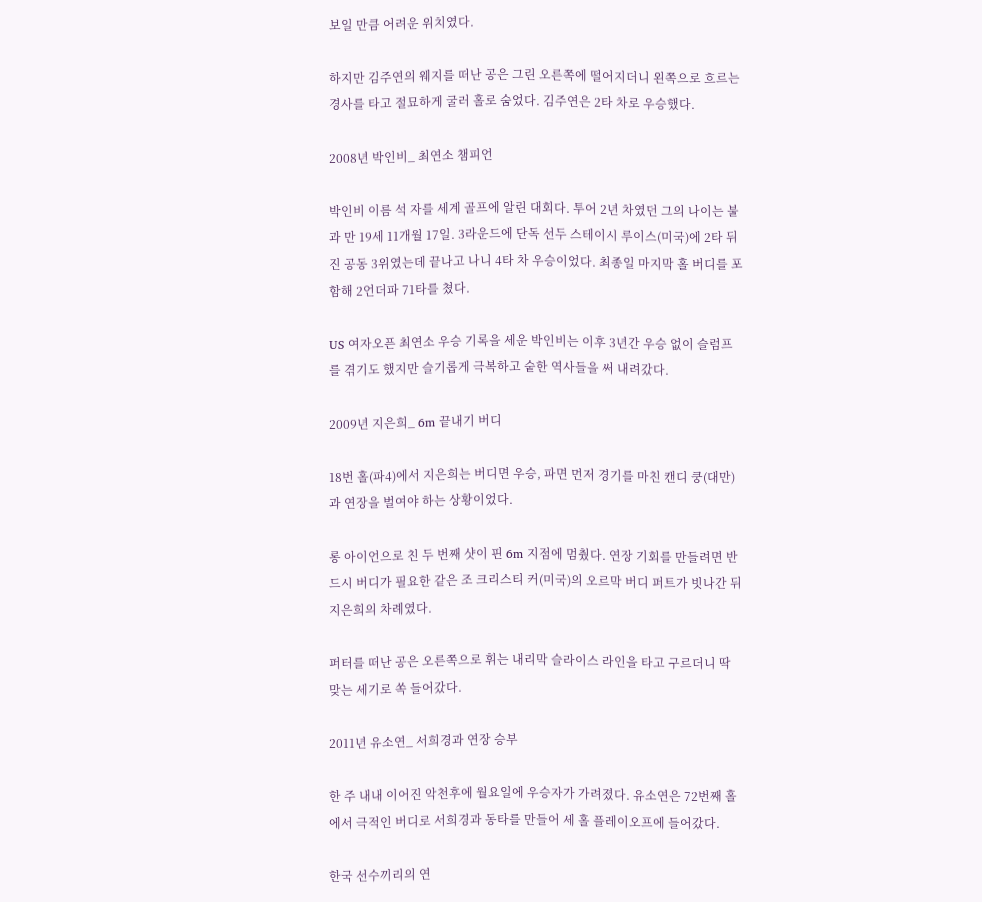보일 만큼 어려운 위치였다.

하지만 김주연의 웨지를 떠난 공은 그린 오른쪽에 떨어지더니 왼쪽으로 흐르는 경사를 타고 절묘하게 굴러 홀로 숨었다. 김주연은 2타 차로 우승했다.

2008년 박인비_ 최연소 챔피언

박인비 이름 석 자를 세계 골프에 알린 대회다. 투어 2년 차였던 그의 나이는 불과 만 19세 11개월 17일. 3라운드에 단독 선두 스테이시 루이스(미국)에 2타 뒤진 공동 3위였는데 끝나고 나니 4타 차 우승이었다. 최종일 마지막 홀 버디를 포함해 2언더파 71타를 쳤다.

US 여자오픈 최연소 우승 기록을 세운 박인비는 이후 3년간 우승 없이 슬럼프를 겪기도 했지만 슬기롭게 극복하고 숱한 역사들을 써 내려갔다.

2009년 지은희_ 6m 끝내기 버디

18번 홀(파4)에서 지은희는 버디면 우승, 파면 먼저 경기를 마친 캔디 쿵(대만)과 연장을 벌여야 하는 상황이었다.

롱 아이언으로 친 두 번째 샷이 핀 6m 지점에 멈췄다. 연장 기회를 만들려면 반드시 버디가 필요한 같은 조 크리스티 커(미국)의 오르막 버디 퍼트가 빗나간 뒤 지은희의 차례였다.

퍼터를 떠난 공은 오른쪽으로 휘는 내리막 슬라이스 라인을 타고 구르더니 딱 맞는 세기로 쏙 들어갔다.

2011년 유소연_ 서희경과 연장 승부

한 주 내내 이어진 악천후에 월요일에 우승자가 가려졌다. 유소연은 72번째 홀에서 극적인 버디로 서희경과 동타를 만들어 세 홀 플레이오프에 들어갔다.

한국 선수끼리의 연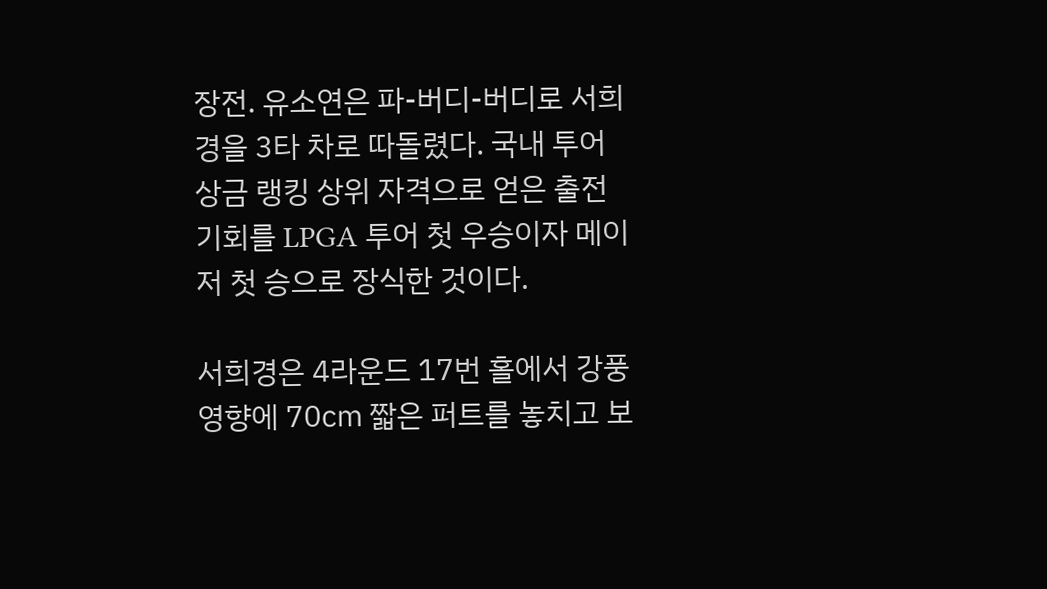장전. 유소연은 파-버디-버디로 서희경을 3타 차로 따돌렸다. 국내 투어 상금 랭킹 상위 자격으로 얻은 출전 기회를 LPGA 투어 첫 우승이자 메이저 첫 승으로 장식한 것이다.

서희경은 4라운드 17번 홀에서 강풍 영향에 70㎝ 짧은 퍼트를 놓치고 보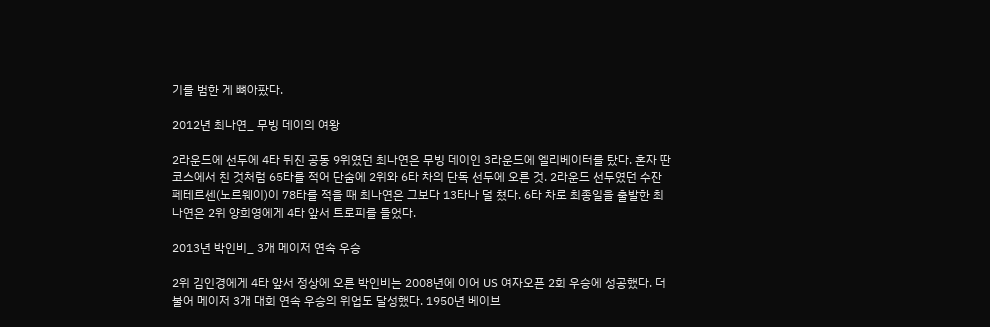기를 범한 게 뼈아팠다.

2012년 최나연_ 무빙 데이의 여왕

2라운드에 선두에 4타 뒤진 공동 9위였던 최나연은 무빙 데이인 3라운드에 엘리베이터를 탔다. 혼자 딴 코스에서 친 것처럼 65타를 적어 단숨에 2위와 6타 차의 단독 선두에 오른 것. 2라운드 선두였던 수잔 페테르센(노르웨이)이 78타를 적을 때 최나연은 그보다 13타나 덜 쳤다. 6타 차로 최종일을 출발한 최나연은 2위 양희영에게 4타 앞서 트로피를 들었다.

2013년 박인비_ 3개 메이저 연속 우승

2위 김인경에게 4타 앞서 정상에 오른 박인비는 2008년에 이어 US 여자오픈 2회 우승에 성공했다. 더불어 메이저 3개 대회 연속 우승의 위업도 달성했다. 1950년 베이브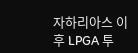자하리아스 이후 LPGA 투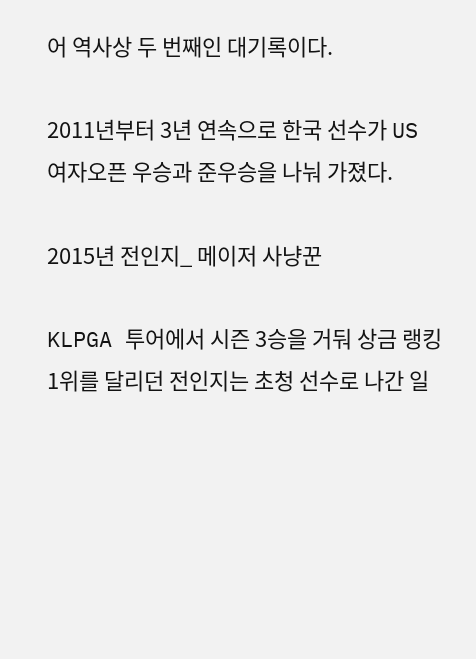어 역사상 두 번째인 대기록이다.

2011년부터 3년 연속으로 한국 선수가 US 여자오픈 우승과 준우승을 나눠 가졌다.

2015년 전인지_ 메이저 사냥꾼

KLPGA 투어에서 시즌 3승을 거둬 상금 랭킹 1위를 달리던 전인지는 초청 선수로 나간 일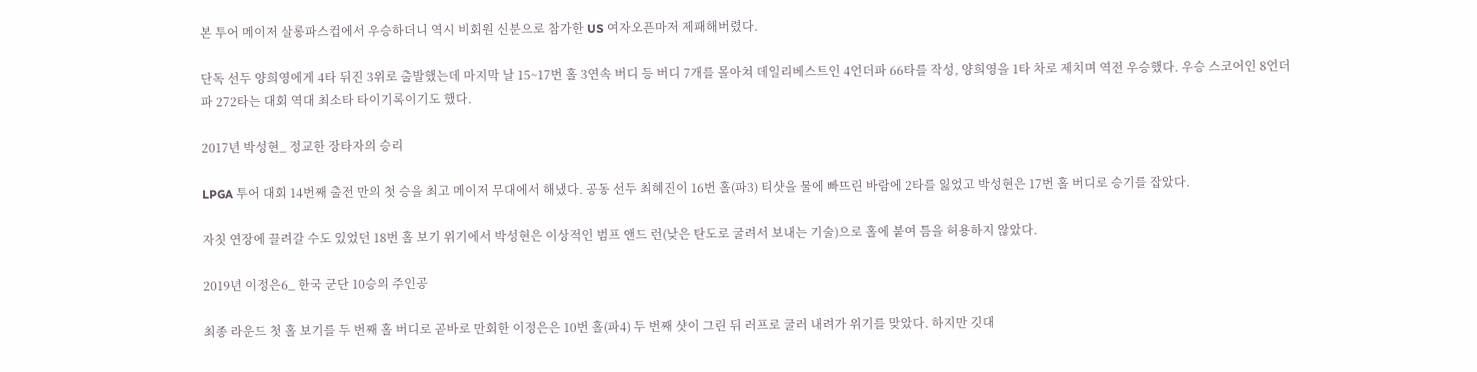본 투어 메이저 살롱파스컵에서 우승하더니 역시 비회원 신분으로 참가한 US 여자오픈마저 제패해버렸다.

단독 선두 양희영에게 4타 뒤진 3위로 출발했는데 마지막 날 15~17번 홀 3연속 버디 등 버디 7개를 몰아쳐 데일리베스트인 4언더파 66타를 작성, 양희영을 1타 차로 제치며 역전 우승했다. 우승 스코어인 8언더파 272타는 대회 역대 최소타 타이기록이기도 했다.

2017년 박성현_ 정교한 장타자의 승리

LPGA 투어 대회 14번째 출전 만의 첫 승을 최고 메이저 무대에서 해냈다. 공동 선두 최혜진이 16번 홀(파3) 티샷을 물에 빠뜨린 바람에 2타를 잃었고 박성현은 17번 홀 버디로 승기를 잡았다.

자칫 연장에 끌려갈 수도 있었던 18번 홀 보기 위기에서 박성현은 이상적인 범프 앤드 런(낮은 탄도로 굴려서 보내는 기술)으로 홀에 붙여 틈을 허용하지 않았다.

2019년 이정은6_ 한국 군단 10승의 주인공

최종 라운드 첫 홀 보기를 두 번째 홀 버디로 곧바로 만회한 이정은은 10번 홀(파4) 두 번째 샷이 그린 뒤 러프로 굴러 내려가 위기를 맞았다. 하지만 깃대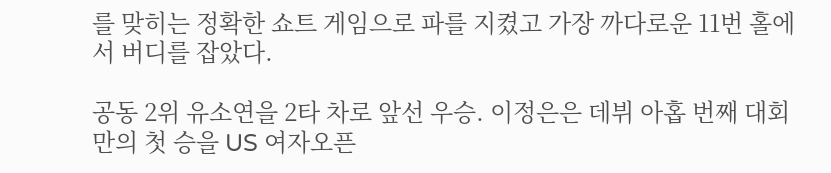를 맞히는 정확한 쇼트 게임으로 파를 지켰고 가장 까다로운 11번 홀에서 버디를 잡았다.

공동 2위 유소연을 2타 차로 앞선 우승. 이정은은 데뷔 아홉 번째 대회 만의 첫 승을 US 여자오픈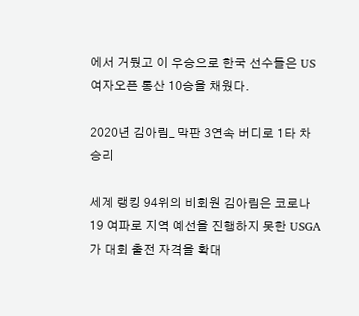에서 거뒀고 이 우승으로 한국 선수들은 US 여자오픈 통산 10승을 채웠다.

2020년 김아림_ 막판 3연속 버디로 1타 차 승리

세계 랭킹 94위의 비회원 김아림은 코로나19 여파로 지역 예선을 진행하지 못한 USGA가 대회 출전 자격을 확대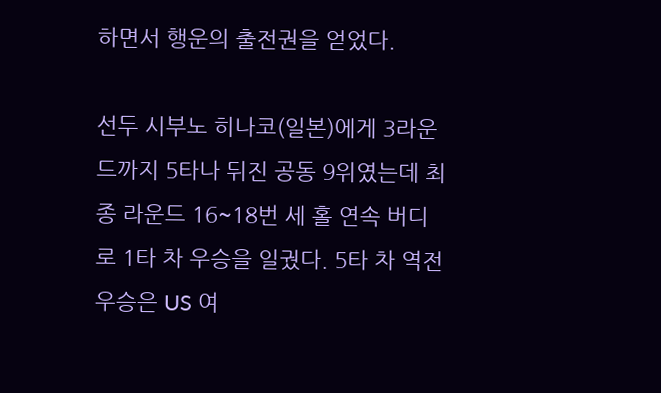하면서 행운의 출전권을 얻었다.

선두 시부노 히나코(일본)에게 3라운드까지 5타나 뒤진 공동 9위였는데 최종 라운드 16~18번 세 홀 연속 버디로 1타 차 우승을 일궜다. 5타 차 역전 우승은 US 여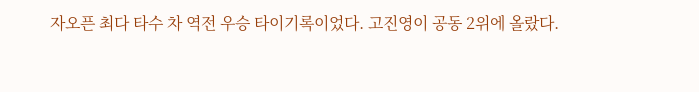자오픈 최다 타수 차 역전 우승 타이기록이었다. 고진영이 공동 2위에 올랐다.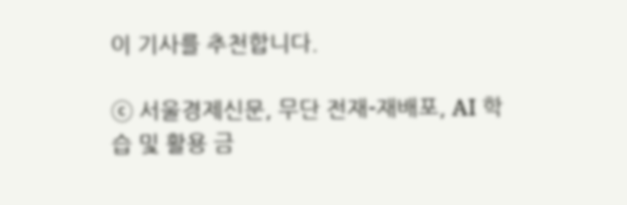이 기사를 추천합니다.

ⓒ 서울경제신문, 무단 전재-재배포, AI 학습 및 활용 금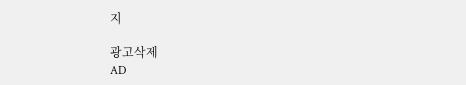지

광고삭제
AD